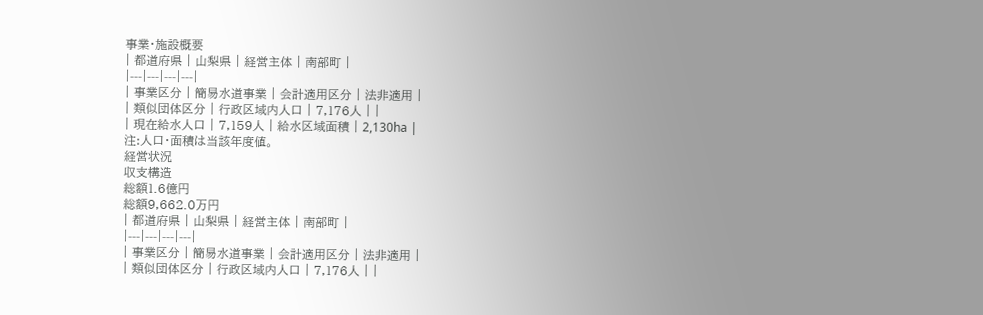事業・施設概要
| 都道府県 | 山梨県 | 経営主体 | 南部町 |
|---|---|---|---|
| 事業区分 | 簡易水道事業 | 会計適用区分 | 法非適用 |
| 類似団体区分 | 行政区域内人口 | 7,176人 | |
| 現在給水人口 | 7,159人 | 給水区域面積 | 2,130ha |
注:人口・面積は当該年度値。
経営状況
収支構造
総額1.6億円
総額9,662.0万円
| 都道府県 | 山梨県 | 経営主体 | 南部町 |
|---|---|---|---|
| 事業区分 | 簡易水道事業 | 会計適用区分 | 法非適用 |
| 類似団体区分 | 行政区域内人口 | 7,176人 | |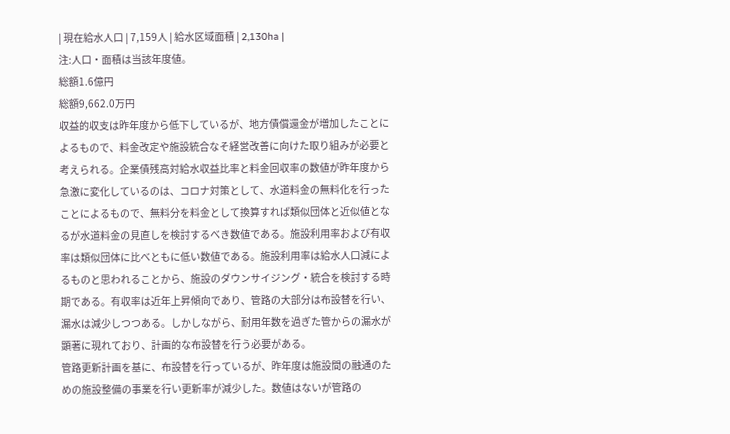| 現在給水人口 | 7,159人 | 給水区域面積 | 2,130ha |
注:人口・面積は当該年度値。
総額1.6億円
総額9,662.0万円
収益的収支は昨年度から低下しているが、地方債償還金が増加したことによるもので、料金改定や施設統合なそ経営改善に向けた取り組みが必要と考えられる。企業債残高対給水収益比率と料金回収率の数値が昨年度から急激に変化しているのは、コロナ対策として、水道料金の無料化を行ったことによるもので、無料分を料金として換算すれば類似団体と近似値となるが水道料金の見直しを検討するべき数値である。施設利用率および有収率は類似団体に比べともに低い数値である。施設利用率は給水人口減によるものと思われることから、施設のダウンサイジング・統合を検討する時期である。有収率は近年上昇傾向であり、管路の大部分は布設替を行い、漏水は減少しつつある。しかしながら、耐用年数を過ぎた管からの漏水が顕著に現れており、計画的な布設替を行う必要がある。
管路更新計画を基に、布設替を行っているが、昨年度は施設間の融通のための施設整備の事業を行い更新率が減少した。数値はないが管路の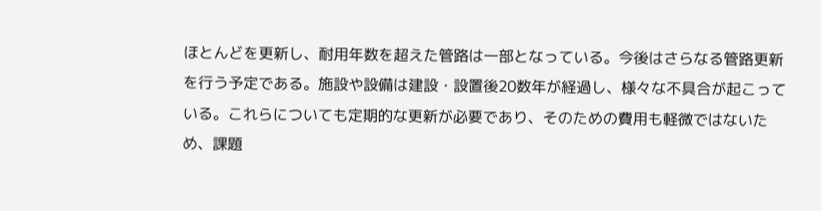ほとんどを更新し、耐用年数を超えた管路は一部となっている。今後はさらなる管路更新を行う予定である。施設や設備は建設・設置後20数年が経過し、様々な不具合が起こっている。これらについても定期的な更新が必要であり、そのための費用も軽微ではないため、課題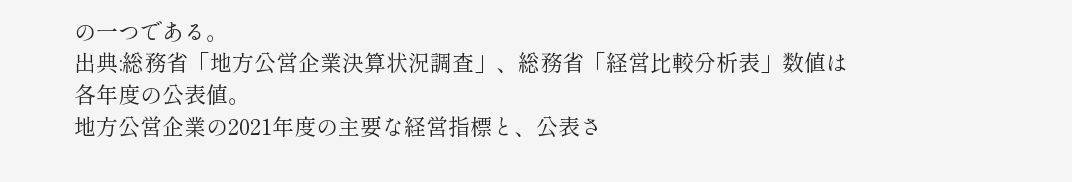の一つである。
出典:総務省「地方公営企業決算状況調査」、総務省「経営比較分析表」数値は各年度の公表値。
地方公営企業の2021年度の主要な経営指標と、公表さ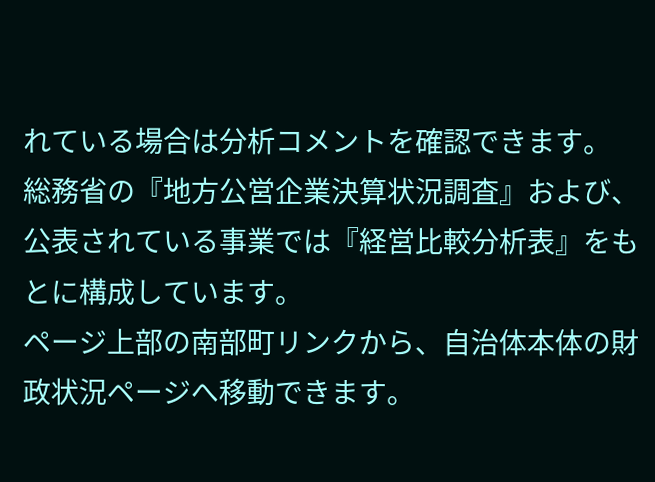れている場合は分析コメントを確認できます。
総務省の『地方公営企業決算状況調査』および、公表されている事業では『経営比較分析表』をもとに構成しています。
ページ上部の南部町リンクから、自治体本体の財政状況ページへ移動できます。